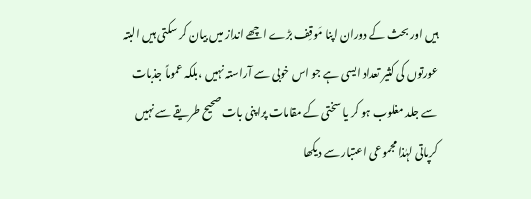ہیں اور بحث کے دوران اپنا مَوقِف بڑے اچھے انداز میں بیان کر سکتی ہیں البتہ عورتوں کی کثیر تعداد ایسی ہے جو اس خوبی سے آراستہ نہیں ،بلکہ عموماً جذبات سے جلد مغلوب ہو کر یا سختی کے مقامات پراپنی بات صحیح طریقے سے نہیں کرپاتی لہٰذا مجموعی اعتبار سے دیکھا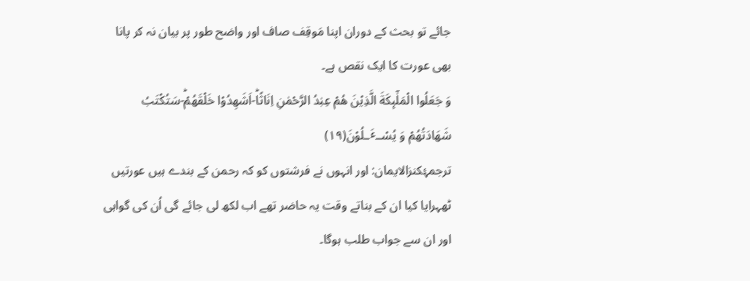جائے تو بحث کے دوران اپنا مَوقِف صاف اور واضح طور پر بیان نہ کر پانا بھی عورت کا ایک نقص ہے۔
وَ جَعَلُوا الْمَلٰٓىٕكَةَ الَّذِیْنَ هُمْ عِبٰدُ الرَّحْمٰنِ اِنَاثًاؕ-اَشَهِدُوْا خَلْقَهُمْؕ-سَتُكْتَبُ شَهَادَتُهُمْ وَ یُسْــٴَـلُوْنَ(۱۹)
ترجمۂکنزالایمان: اور انہوں نے فرشتوں کو کہ رحمن کے بندے ہیں عورتیں ٹھہرایا کیا ان کے بناتے وقت یہ حاضر تھے اب لکھ لی جائے گی اُن کی گواہی اور ان سے جواب طلب ہوگا۔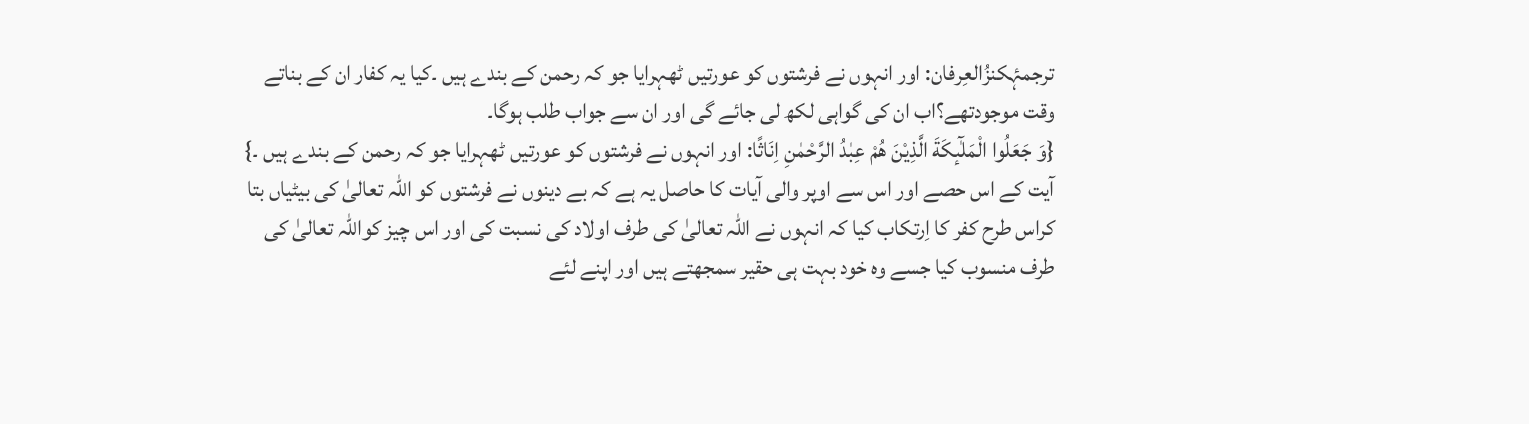ترجمۂکنزُالعِرفان: اور انہوں نے فرشتوں کو عورتیں ٹھہرایا جو کہ رحمن کے بندے ہیں ۔کیا یہ کفار ان کے بناتے وقت موجودتھے؟اب ان کی گواہی لکھ لی جائے گی اور ان سے جواب طلب ہوگا۔
{وَ جَعَلُوا الْمَلٰٓىٕكَةَ الَّذِیْنَ هُمْ عِبٰدُ الرَّحْمٰنِ اِنَاثًا: اور انہوں نے فرشتوں کو عورتیں ٹھہرایا جو کہ رحمن کے بندے ہیں ۔} آیت کے اس حصے اور اس سے اوپر والی آیات کا حاصل یہ ہے کہ بے دینوں نے فرشتوں کو اللہ تعالیٰ کی بیٹیاں بتا کراس طرح کفر کا اِرتکاب کیا کہ انہوں نے اللہ تعالیٰ کی طرف اولاد کی نسبت کی اور اس چیز کواللہ تعالیٰ کی طرف منسوب کیا جسے وہ خود بہت ہی حقیر سمجھتے ہیں اور اپنے لئے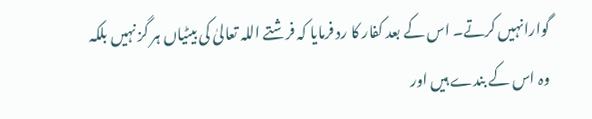گوارانہیں کرتے۔ اس کے بعد کفار کا رد فرمایا کہ فرشتے اللہ تعالیٰ کی بیٹیاں ہر گز نہیں بلکہ وہ اس کے بندے ہیں اور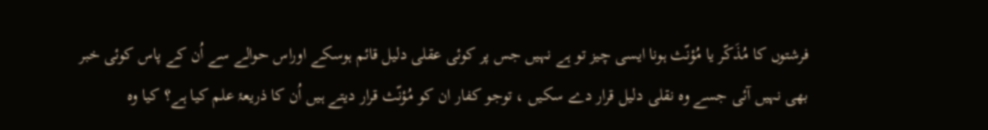فرشتوں کا مُذَکّر یا مُؤنّث ہونا ایسی چیز تو ہے نہیں جس پر کوئی عقلی دلیل قائم ہوسکے اوراس حوالے سے اُن کے پاس کوئی خبر بھی نہیں آئی جسے وہ نقلی دلیل قرار دے سکیں ، توجو کفار ان کو مُؤنّث قرار دیتے ہیں اُن کا ذریعۂ علم کیا ہے؟ کیا وہ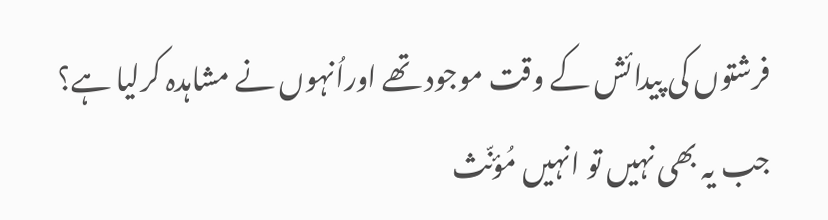فرشتوں کی پیدائش کے وقت موجود تھے اوراُنہوں نے مشاہدہ کرلیا ہے؟ جب یہ بھی نہیں تو انہیں مُؤنّث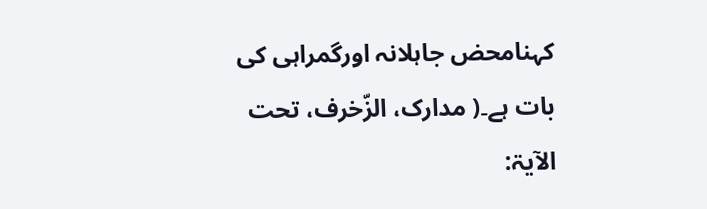کہنامحض جاہلانہ اورگمراہی کی بات ہے۔( مدارک، الزّخرف، تحت الآیۃ: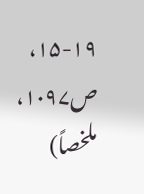۱۵-۱۹، ص۱۰۹۷، ملخصاً)